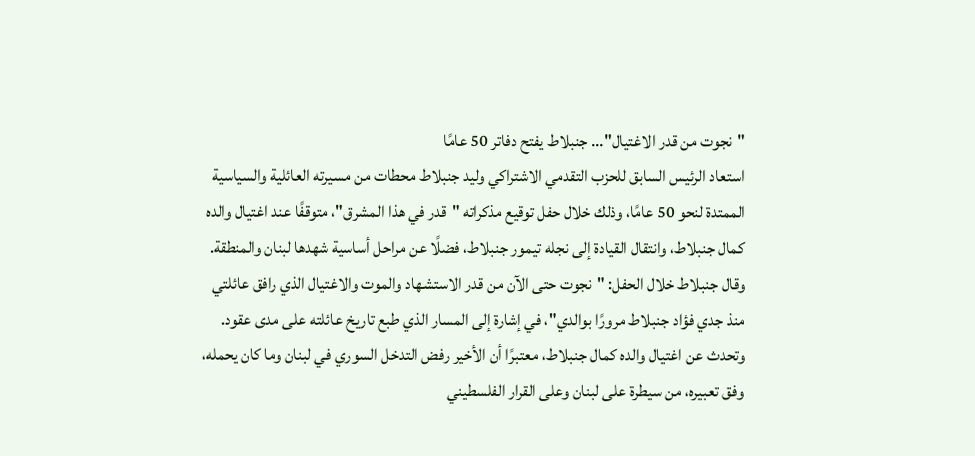"نجوت من قدر الاغتيال"... جنبلاط يفتح دفاتر 50 عامًا
استعاد الرئيس السابق للحزب التقدمي الاشتراكي وليد جنبلاط محطات من مسيرته العائلية والسياسية الممتدة لنحو 50 عامًا، وذلك خلال حفل توقيع مذكراته "قدر في هذا المشرق"، متوقفًا عند اغتيال والده كمال جنبلاط، وانتقال القيادة إلى نجله تيمور جنبلاط، فضلًا عن مراحل أساسية شهدها لبنان والمنطقة.
وقال جنبلاط خلال الحفل: "نجوت حتى الآن من قدر الاستشهاد والموت والاغتيال الذي رافق عائلتي منذ جدي فؤاد جنبلاط مرورًا بوالدي"، في إشارة إلى المسار الذي طبع تاريخ عائلته على مدى عقود.
وتحدث عن اغتيال والده كمال جنبلاط، معتبرًا أن الأخير رفض التدخل السوري في لبنان وما كان يحمله، وفق تعبيره، من سيطرة على لبنان وعلى القرار الفلسطيني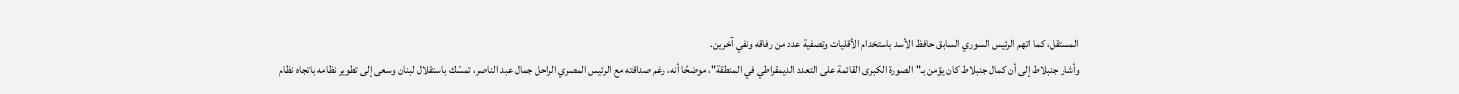المستقل، كما اتهم الرئيس السوري السابق حافظ الأسد باستخدام الأقليات وتصفية عدد من رفاقه ونفي آخرين.
وأشار جنبلاط إلى أن كمال جنبلاط كان يؤمن بـ"الصورة الكبرى القائمة على التعدد الديمقراطي في المنطقة"، موضحًا أنه، رغم صداقته مع الرئيس المصري الراحل جمال عبد الناصر، تمسّك باستقلال لبنان وسعى إلى تطوير نظامه باتجاه نظام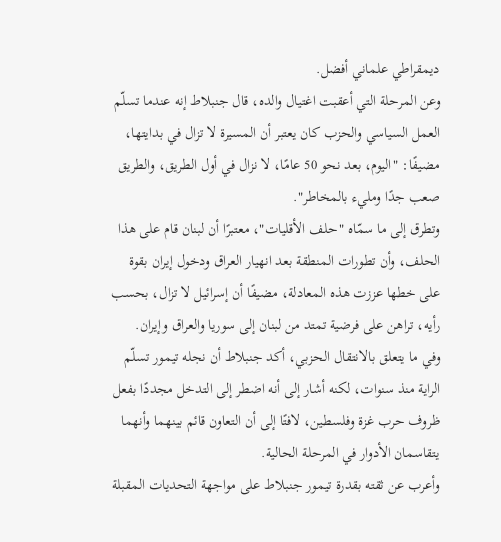ديمقراطي علماني أفضل.
وعن المرحلة التي أعقبت اغتيال والده، قال جنبلاط إنه عندما تسلّم العمل السياسي والحزب كان يعتبر أن المسيرة لا تزال في بدايتها، مضيفًا: "اليوم، بعد نحو 50 عامًا، لا نزال في أول الطريق، والطريق صعب جدًا ومليء بالمخاطر".
وتطرق إلى ما سمّاه "حلف الأقليات"، معتبرًا أن لبنان قام على هذا الحلف، وأن تطورات المنطقة بعد انهيار العراق ودخول إيران بقوة على خطها عززت هذه المعادلة، مضيفًا أن إسرائيل لا تزال، بحسب رأيه، تراهن على فرضية تمتد من لبنان إلى سوريا والعراق وإيران.
وفي ما يتعلق بالانتقال الحزبي، أكد جنبلاط أن نجله تيمور تسلّم الراية منذ سنوات، لكنه أشار إلى أنه اضطر إلى التدخل مجددًا بفعل ظروف حرب غزة وفلسطين، لافتًا إلى أن التعاون قائم بينهما وأنهما يتقاسمان الأدوار في المرحلة الحالية.
وأعرب عن ثقته بقدرة تيمور جنبلاط على مواجهة التحديات المقبلة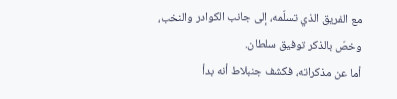مع الفريق الذي تسلّمه، إلى جانب الكوادر والنخب، وخصّ بالذكر توفيق سلطان.
أما عن مذكراته، فكشف جنبلاط أنه بدأ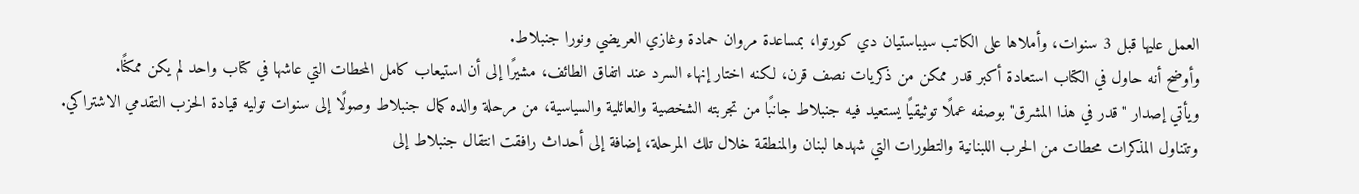العمل عليها قبل 3 سنوات، وأملاها على الكاتب سيباستيان دي كورتوا، بمساعدة مروان حمادة وغازي العريضي ونورا جنبلاط.
وأوضح أنه حاول في الكتاب استعادة أكبر قدر ممكن من ذكريات نصف قرن، لكنه اختار إنهاء السرد عند اتفاق الطائف، مشيرًا إلى أن استيعاب كامل المحطات التي عاشها في كتاب واحد لم يكن ممكنًا.
ويأتي إصدار "قدر في هذا المشرق" بوصفه عملًا توثيقيًا يستعيد فيه جنبلاط جانبًا من تجربته الشخصية والعائلية والسياسية، من مرحلة والده كمال جنبلاط وصولًا إلى سنوات توليه قيادة الحزب التقدمي الاشتراكي.
وتتناول المذكرات محطات من الحرب اللبنانية والتطورات التي شهدها لبنان والمنطقة خلال تلك المرحلة، إضافة إلى أحداث رافقت انتقال جنبلاط إلى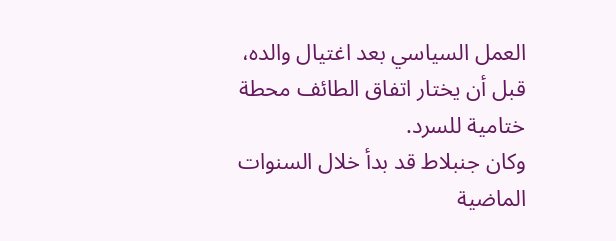العمل السياسي بعد اغتيال والده، قبل أن يختار اتفاق الطائف محطة ختامية للسرد.
وكان جنبلاط قد بدأ خلال السنوات الماضية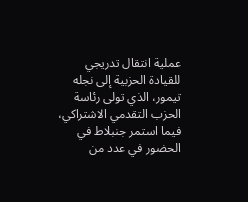عملية انتقال تدريجي للقيادة الحزبية إلى نجله تيمور، الذي تولى رئاسة الحزب التقدمي الاشتراكي، فيما استمر جنبلاط في الحضور في عدد من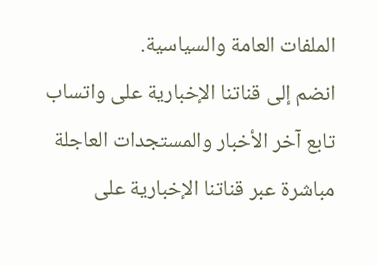الملفات العامة والسياسية.
انضم إلى قناتنا الإخبارية على واتساب
تابع آخر الأخبار والمستجدات العاجلة مباشرة عبر قناتنا الإخبارية على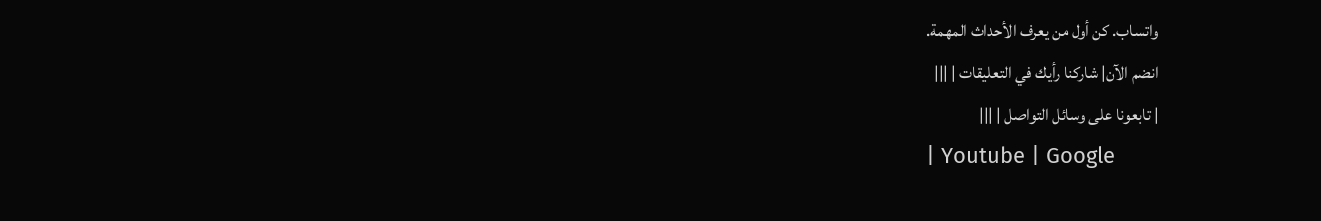واتساب. كن أول من يعرف الأحداث المهمة.
انضم الآن| شاركنا رأيك في التعليقات | |||
| تابعونا على وسائل التواصل | |||
| Youtube | Google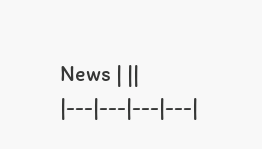News | ||
|---|---|---|---|